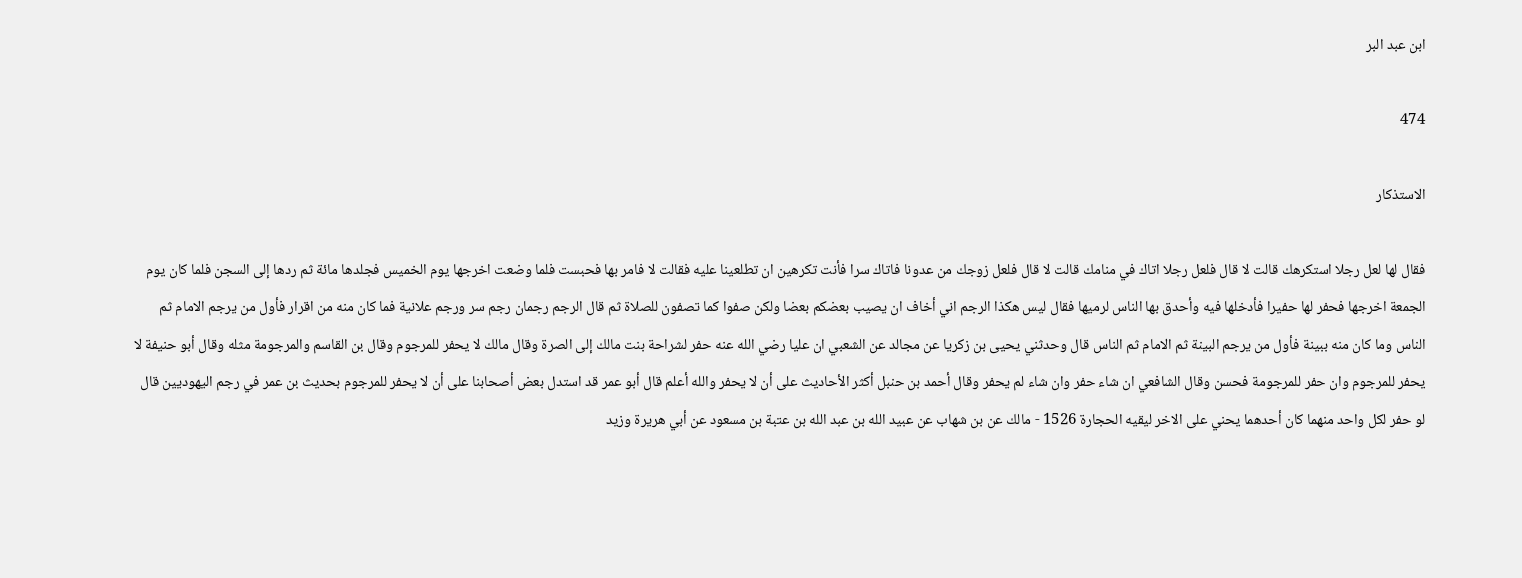ابن عبد البر

474

الاستذكار

فقال لها لعل رجلا استكرهك قالت لا قال فلعل رجلا اتاك في منامك قالت لا قال فلعل زوجك من عدونا فاتاك سرا فأنت تكرهين ان تطلعينا عليه فقالت لا فامر بها فحبست فلما وضعت اخرجها يوم الخميس فجلدها مائة ثم ردها إلى السجن فلما كان يوم الجمعة اخرجها فحفر لها حفيرا فأدخلها فيه وأحدق بها الناس لرميها فقال ليس هكذا الرجم اني أخاف ان يصيب بعضكم بعضا ولكن صفوا كما تصفون للصلاة ثم قال الرجم رجمان رجم سر ورجم علانية فما كان منه من اقرار فأول من يرجم الامام ثم الناس وما كان منه ببينة فأول من يرجم البينة ثم الامام ثم الناس قال وحدثني يحيى بن زكريا عن مجالد عن الشعبي ان عليا رضي الله عنه حفر لشراحة بنت مالك إلى الصرة وقال مالك لا يحفر للمرجوم وقال بن القاسم والمرجومة مثله وقال أبو حنيفة لا يحفر للمرجوم وان حفر للمرجومة فحسن وقال الشافعي ان شاء حفر وان شاء لم يحفر وقال أحمد بن حنبل أكثر الأحاديث على أن لا يحفر والله أعلم قال أبو عمر قد استدل بعض أصحابنا على أن لا يحفر للمرجوم بحديث بن عمر في رجم اليهوديين قال لو حفر لكل واحد منهما كان أحدهما يحني على الاخر ليقيه الحجارة 1526 - مالك عن بن شهاب عن عبيد الله بن عبد الله بن عتبة بن مسعود عن أبي هريرة وزيد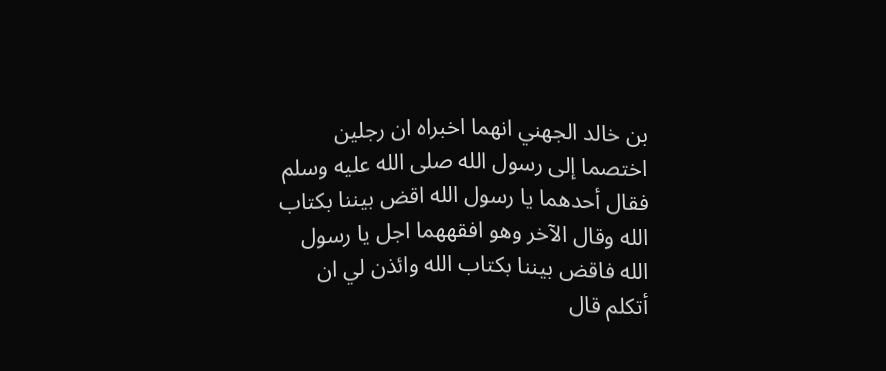بن خالد الجهني انهما اخبراه ان رجلين اختصما إلى رسول الله صلى الله عليه وسلم فقال أحدهما يا رسول الله اقض بيننا بكتاب الله وقال الآخر وهو افقههما اجل يا رسول الله فاقض بيننا بكتاب الله وائذن لي ان أتكلم قال